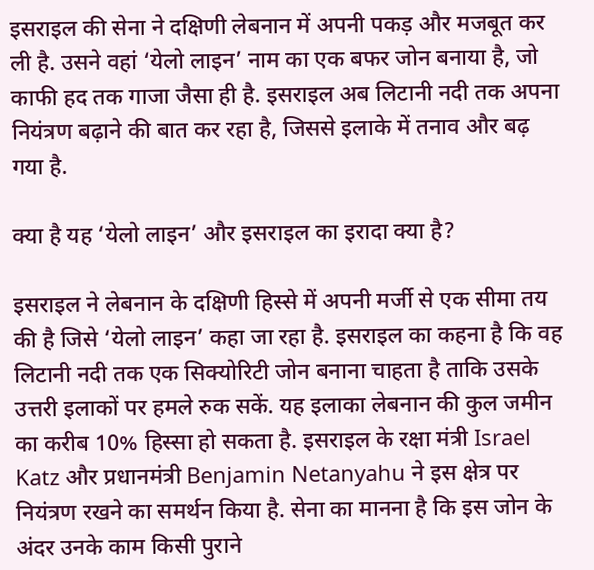इसराइल की सेना ने दक्षिणी लेबनान में अपनी पकड़ और मजबूत कर ली है. उसने वहां ‘येलो लाइन’ नाम का एक बफर जोन बनाया है, जो काफी हद तक गाजा जैसा ही है. इसराइल अब लिटानी नदी तक अपना नियंत्रण बढ़ाने की बात कर रहा है, जिससे इलाके में तनाव और बढ़ गया है.

क्या है यह ‘येलो लाइन’ और इसराइल का इरादा क्या है?

इसराइल ने लेबनान के दक्षिणी हिस्से में अपनी मर्जी से एक सीमा तय की है जिसे ‘येलो लाइन’ कहा जा रहा है. इसराइल का कहना है कि वह लिटानी नदी तक एक सिक्योरिटी जोन बनाना चाहता है ताकि उसके उत्तरी इलाकों पर हमले रुक सकें. यह इलाका लेबनान की कुल जमीन का करीब 10% हिस्सा हो सकता है. इसराइल के रक्षा मंत्री Israel Katz और प्रधानमंत्री Benjamin Netanyahu ने इस क्षेत्र पर नियंत्रण रखने का समर्थन किया है. सेना का मानना है कि इस जोन के अंदर उनके काम किसी पुराने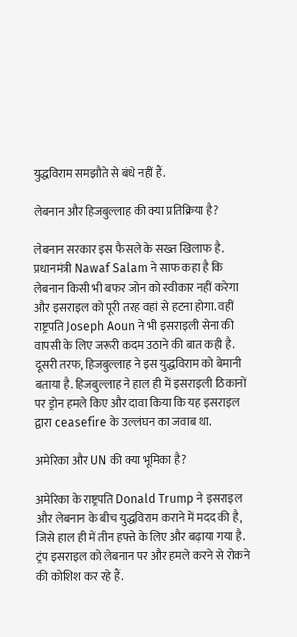युद्धविराम समझौते से बंधे नहीं हैं.

लेबनान और हिजबुल्लाह की क्या प्रतिक्रिया है?

लेबनान सरकार इस फैसले के सख्त खिलाफ है. प्रधानमंत्री Nawaf Salam ने साफ कहा है कि लेबनान किसी भी बफर जोन को स्वीकार नहीं करेगा और इसराइल को पूरी तरह वहां से हटना होगा. वहीं राष्ट्रपति Joseph Aoun ने भी इसराइली सेना की वापसी के लिए जरूरी कदम उठाने की बात कही है. दूसरी तरफ, हिजबुल्लाह ने इस युद्धविराम को बेमानी बताया है. हिजबुल्लाह ने हाल ही में इसराइली ठिकानों पर ड्रोन हमले किए और दावा किया कि यह इसराइल द्वारा ceasefire के उल्लंघन का जवाब था.

अमेरिका और UN की क्या भूमिका है?

अमेरिका के राष्ट्रपति Donald Trump ने इसराइल और लेबनान के बीच युद्धविराम कराने में मदद की है, जिसे हाल ही में तीन हफ्ते के लिए और बढ़ाया गया है. ट्रंप इसराइल को लेबनान पर और हमले करने से रोकने की कोशिश कर रहे हैं.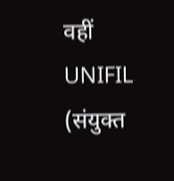वहीं UNIFIL (संयुक्त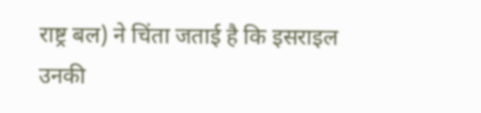राष्ट्र बल) ने चिंता जताई है कि इसराइल उनकी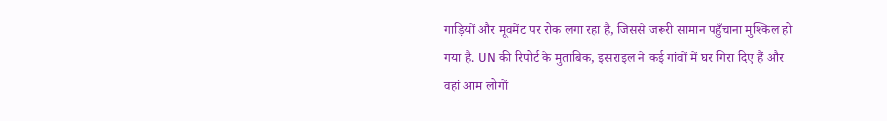गाड़ियों और मूवमेंट पर रोक लगा रहा है, जिससे जरूरी सामान पहुँचाना मुश्किल हो गया है. UN की रिपोर्ट के मुताबिक, इसराइल ने कई गांवों में घर गिरा दिए हैं और वहां आम लोगों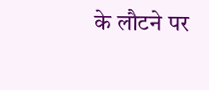के लौटने पर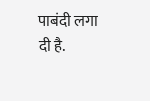पाबंदी लगा दी है.